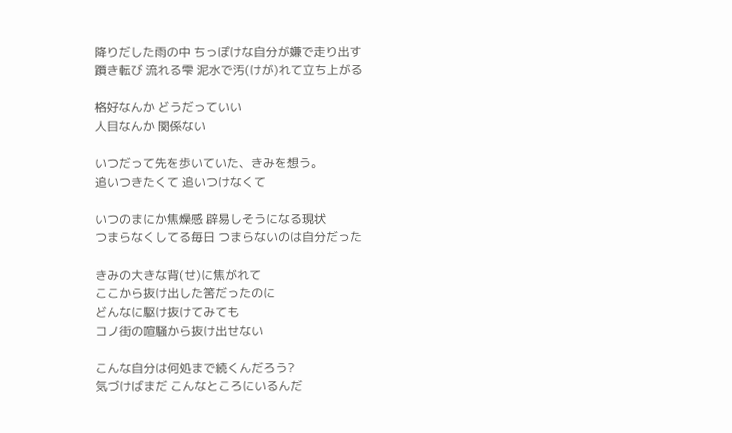降りだした雨の中 ちっぽけな自分が嫌で走り出す
躓き転び 流れる雫 泥水で汚(けが)れて立ち上がる

格好なんか どうだっていい
人目なんか 関係ない

いつだって先を歩いていた、きみを想う。
追いつきたくて 追いつけなくて

いつのまにか焦燥感 辟易しそうになる現状
つまらなくしてる毎日 つまらないのは自分だった

きみの大きな背(せ)に焦がれて
ここから抜け出した筈だったのに
どんなに駆け抜けてみても
コノ街の喧騒から抜け出せない

こんな自分は何処まで続くんだろう?
気づけばまだ こんなところにいるんだ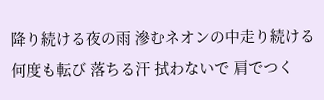降り続ける夜の雨 滲むネオンの中走り続ける
何度も転び 落ちる汗 拭わないで 肩でつく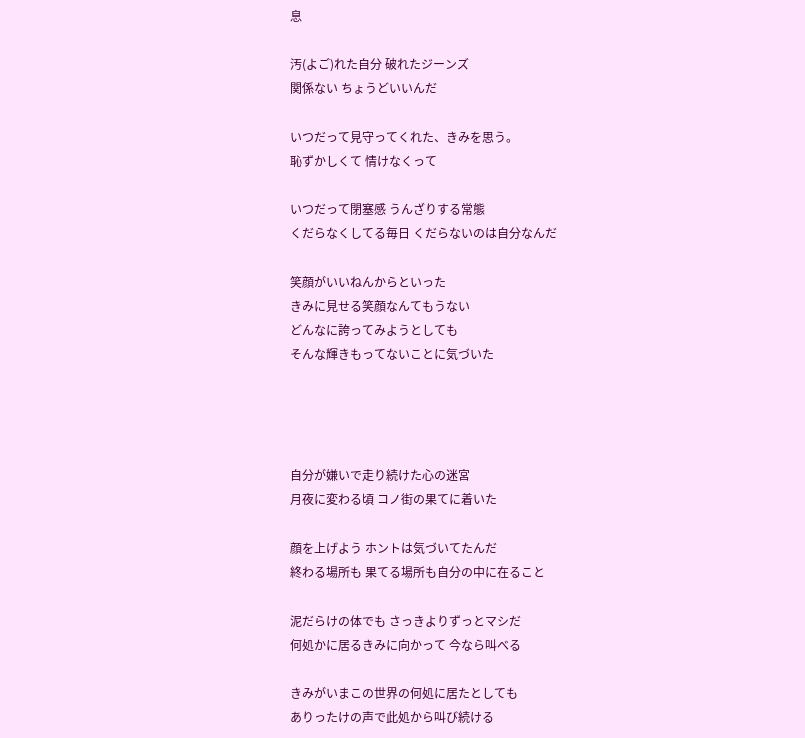息

汚(よご)れた自分 破れたジーンズ
関係ない ちょうどいいんだ

いつだって見守ってくれた、きみを思う。
恥ずかしくて 情けなくって

いつだって閉塞感 うんざりする常態
くだらなくしてる毎日 くだらないのは自分なんだ

笑顔がいいねんからといった
きみに見せる笑顔なんてもうない
どんなに誇ってみようとしても
そんな輝きもってないことに気づいた




自分が嫌いで走り続けた心の迷宮
月夜に変わる頃 コノ街の果てに着いた

顔を上げよう ホントは気づいてたんだ
終わる場所も 果てる場所も自分の中に在ること

泥だらけの体でも さっきよりずっとマシだ
何処かに居るきみに向かって 今なら叫べる

きみがいまこの世界の何処に居たとしても
ありったけの声で此処から叫び続ける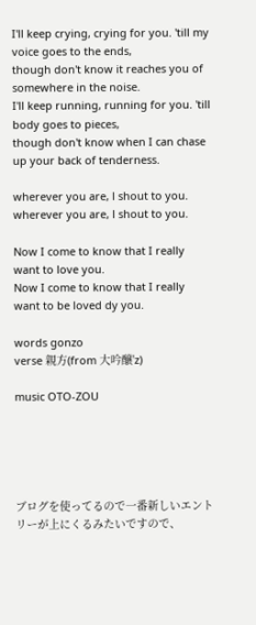I'll keep crying, crying for you. 'till my voice goes to the ends,
though don't know it reaches you of somewhere in the noise.
I'll keep running, running for you. 'till body goes to pieces,
though don't know when I can chase up your back of tenderness.

wherever you are, l shout to you.
wherever you are, l shout to you.

Now I come to know that I really want to love you.
Now I come to know that I really want to be loved dy you.

words gonzo
verse 親方(from 大吟醸'z)

music OTO-ZOU





ブログを使ってるので一番新しいエントリーが上にくるみたいですので、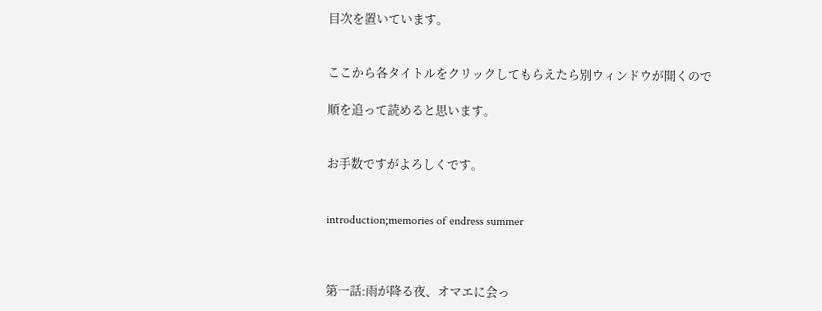目次を置いています。


ここから各タイトルをクリックしてもらえたら別ウィンドウが開くので

順を追って読めると思います。


お手数ですがよろしくです。


introduction;memories of endress summer



第一話:雨が降る夜、オマエに会っ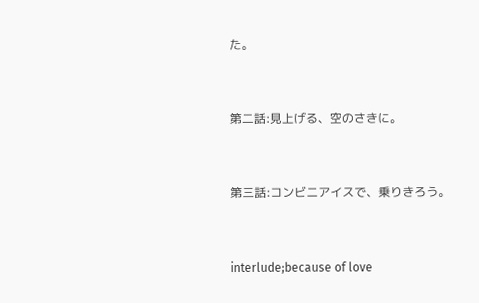た。



第二話:見上げる、空のさきに。



第三話:コンビニアイスで、乗りきろう。



interlude;because of love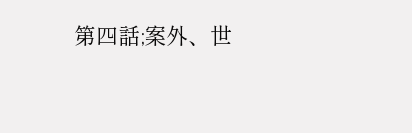第四話;案外、世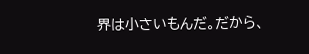界は小さいもんだ。だから、